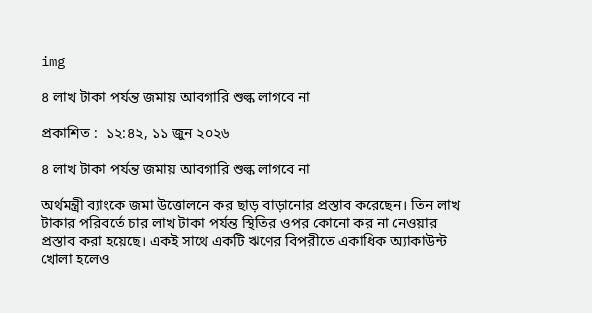img

৪ লাখ টাকা পর্যন্ত জমায় আবগারি শুল্ক লাগবে না

প্রকাশিত :  ১২:৪২, ১১ জুন ২০২৬

৪ লাখ টাকা পর্যন্ত জমায় আবগারি শুল্ক লাগবে না

অর্থমন্ত্রী ব্যাংকে জমা উত্তোলনে কর ছাড় বাড়ানোর প্রস্তাব করেছেন। তিন লাখ টাকার পরিবর্তে চার লাখ টাকা পর্যন্ত স্থিতির ওপর কোনো কর না নেওয়ার প্রস্তাব করা হয়েছে। একই সাথে একটি ঋণের বিপরীতে একাধিক অ্যাকাউন্ট খোলা হলেও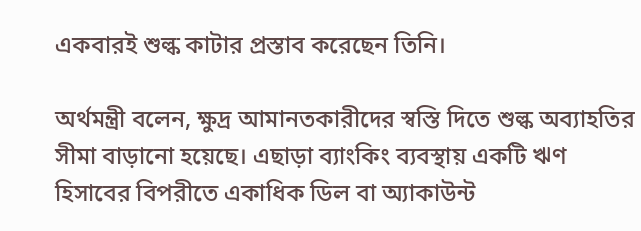একবারই শুল্ক কাটার প্রস্তাব করেছেন তিনি।

অর্থমন্ত্রী বলেন, ক্ষুদ্র আমানতকারীদের স্বস্তি দিতে শুল্ক অব্যাহতির সীমা বাড়ানো হয়েছে। এছাড়া ব্যাংকিং ব্যবস্থায় একটি ঋণ হিসাবের বিপরীতে একাধিক ডিল বা অ্যাকাউন্ট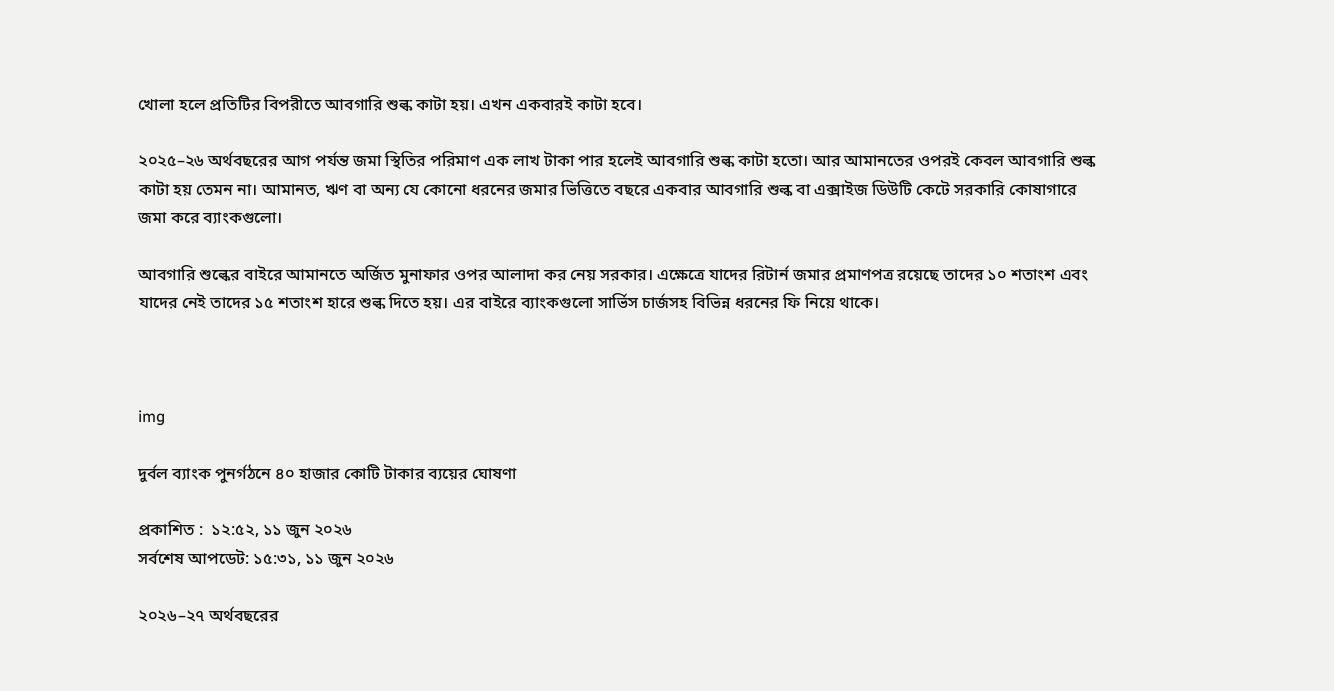খোলা হলে প্রতিটির বিপরীতে আবগারি শুল্ক কাটা হয়। এখন একবারই কাটা হবে।

২০২৫–২৬ অর্থবছরের আগ পর্যন্ত জমা স্থিতির পরিমাণ এক লাখ টাকা পার হলেই আবগারি শুল্ক কাটা হতো। আর আমানতের ওপরই কেবল আবগারি শুল্ক কাটা হয় তেমন না। আমানত, ঋণ বা অন্য যে কোনো ধরনের জমার ভিত্তিতে বছরে একবার আবগারি শুল্ক বা এক্সাইজ ডিউটি কেটে সরকারি কোষাগারে জমা করে ব্যাংকগুলো।

আবগারি শুল্কের বাইরে আমানতে অর্জিত মুনাফার ওপর আলাদা কর নেয় সরকার। এক্ষেত্রে যাদের রিটার্ন জমার প্রমাণপত্র রয়েছে তাদের ১০ শতাংশ এবং যাদের নেই তাদের ১৫ শতাংশ হারে শুল্ক দিতে হয়। এর বাইরে ব্যাংকগুলো সার্ভিস চার্জসহ বিভিন্ন ধরনের ফি নিয়ে থাকে।



img

দুর্বল ব্যাংক পুনর্গঠনে ৪০ হাজার কোটি টাকার ব্যয়ের ঘোষণা

প্রকাশিত :  ১২:৫২, ১১ জুন ২০২৬
সর্বশেষ আপডেট: ১৫:৩১, ১১ জুন ২০২৬

২০২৬–২৭ অর্থবছরের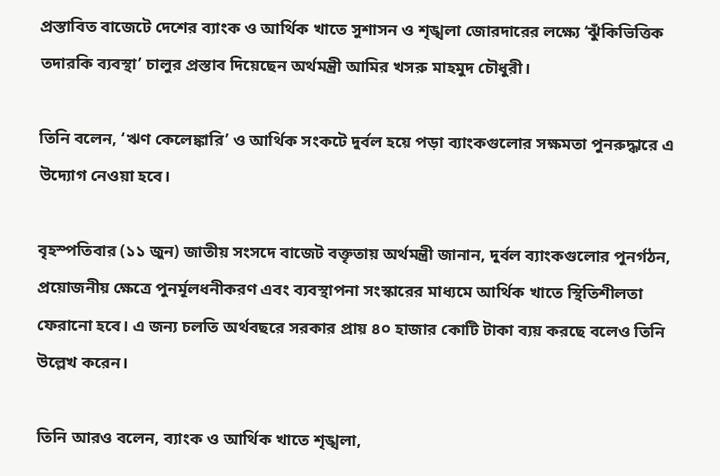প্রস্তাবিত বাজেটে দেশের ব্যাংক ও আর্থিক খাতে সুশাসন ও শৃঙ্খলা জোরদারের লক্ষ্যে ‘ঝুঁকিভিত্তিক তদারকি ব্যবস্থা’ চালুর প্রস্তাব দিয়েছেন অর্থমন্ত্রী আমির খসরু মাহমুদ চৌধুরী।

তিনি বলেন, ‘ঋণ কেলেঙ্কারি’ ও আর্থিক সংকটে দুর্বল হয়ে পড়া ব্যাংকগুলোর সক্ষমতা পুনরুদ্ধারে এ উদ্যোগ নেওয়া হবে।

বৃহস্পতিবার (১১ জুন) জাতীয় সংসদে বাজেট বক্তৃতায় অর্থমন্ত্রী জানান, দুর্বল ব্যাংকগুলোর পুনর্গঠন, প্রয়োজনীয় ক্ষেত্রে পুনর্মূলধনীকরণ এবং ব্যবস্থাপনা সংস্কারের মাধ্যমে আর্থিক খাতে স্থিতিশীলতা ফেরানো হবে। এ জন্য চলতি অর্থবছরে সরকার প্রায় ৪০ হাজার কোটি টাকা ব্যয় করছে বলেও তিনি উল্লেখ করেন।

তিনি আরও বলেন, ব্যাংক ও আর্থিক খাতে শৃঙ্খলা,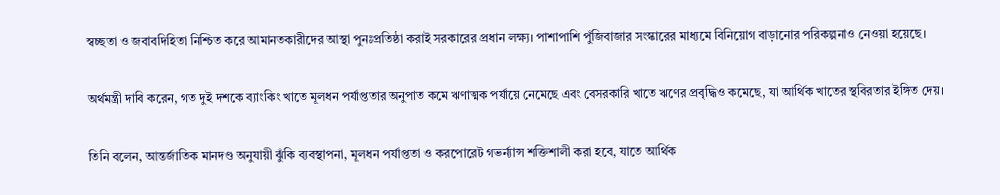স্বচ্ছতা ও জবাবদিহিতা নিশ্চিত করে আমানতকারীদের আস্থা পুনঃপ্রতিষ্ঠা করাই সরকারের প্রধান লক্ষ্য। পাশাপাশি পুঁজিবাজার সংস্কারের মাধ্যমে বিনিয়োগ বাড়ানোর পরিকল্পনাও নেওয়া হয়েছে।

অর্থমন্ত্রী দাবি করেন, গত দুই দশকে ব্যাংকিং খাতে মূলধন পর্যাপ্ততার অনুপাত কমে ঋণাত্মক পর্যায়ে নেমেছে এবং বেসরকারি খাতে ঋণের প্রবৃদ্ধিও কমেছে, যা আর্থিক খাতের স্থবিরতার ইঙ্গিত দেয়।

তিনি বলেন, আন্তর্জাতিক মানদণ্ড অনুযায়ী ঝুঁকি ব্যবস্থাপনা, মূলধন পর্যাপ্ততা ও করপোরেট গভর্ন্যান্স শক্তিশালী করা হবে, যাতে আর্থিক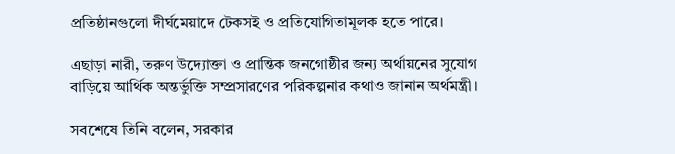প্রতিষ্ঠানগুলো দীর্ঘমেয়াদে টেকসই ও প্রতিযোগিতামূলক হতে পারে।

এছাড়া নারী, তরুণ উদ্যোক্তা ও প্রান্তিক জনগোষ্ঠীর জন্য অর্থায়নের সুযোগ বাড়িয়ে আর্থিক অন্তর্ভুক্তি সম্প্রসারণের পরিকল্পনার কথাও জানান অর্থমন্ত্রী।

সবশেষে তিনি বলেন, সরকার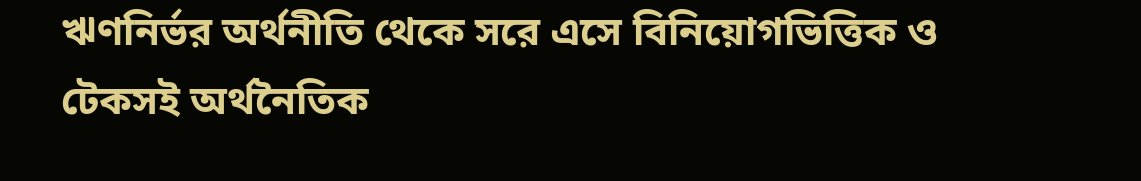ঋণনির্ভর অর্থনীতি থেকে সরে এসে বিনিয়োগভিত্তিক ও টেকসই অর্থনৈতিক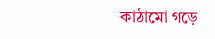কাঠামো গড়ে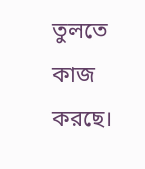তুলতে কাজ করছে।